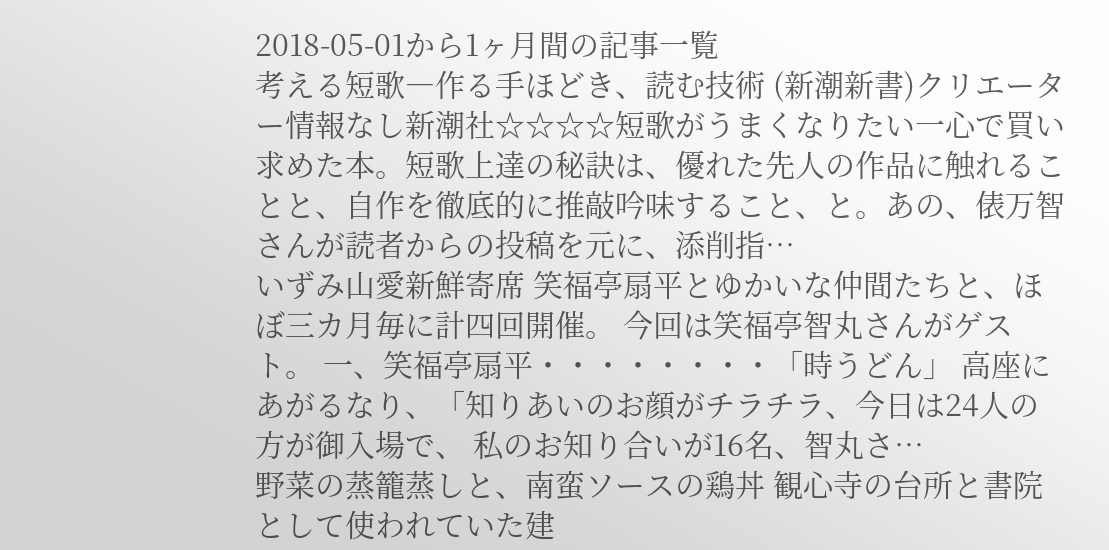2018-05-01から1ヶ月間の記事一覧
考える短歌―作る手ほどき、読む技術 (新潮新書)クリエーター情報なし新潮社☆☆☆☆短歌がうまくなりたい一心で買い求めた本。短歌上達の秘訣は、優れた先人の作品に触れることと、自作を徹底的に推敲吟味すること、と。あの、俵万智さんが読者からの投稿を元に、添削指…
いずみ山愛新鮮寄席 笑福亭扇平とゆかいな仲間たちと、ほぼ三カ月毎に計四回開催。 今回は笑福亭智丸さんがゲスト。 一、笑福亭扇平・・・・・・・・「時うどん」 高座にあがるなり、「知りあいのお顔がチラチラ、今日は24人の方が御入場で、 私のお知り合いが16名、智丸さ…
野菜の蒸籠蒸しと、南蛮ソースの鶏丼 観心寺の台所と書院として使われていた建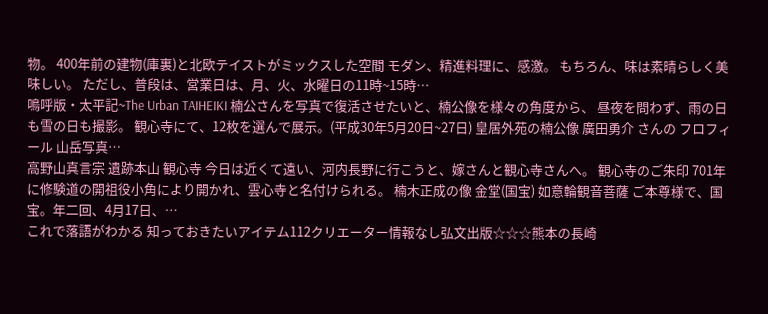物。 400年前の建物(庫裏)と北欧テイストがミックスした空間 モダン、精進料理に、感激。 もちろん、味は素晴らしく美味しい。 ただし、普段は、営業日は、月、火、水曜日の11時~15時…
鳴呼版・太平記~The Urban TAIHEIKI 楠公さんを写真で復活させたいと、楠公像を様々の角度から、 昼夜を問わず、雨の日も雪の日も撮影。 観心寺にて、12枚を選んで展示。(平成30年5月20日~27日) 皇居外苑の楠公像 廣田勇介 さんの フロフィール 山岳写真…
高野山真言宗 遺跡本山 観心寺 今日は近くて遠い、河内長野に行こうと、嫁さんと観心寺さんへ。 観心寺のご朱印 701年に修験道の開祖役小角により開かれ、雲心寺と名付けられる。 楠木正成の像 金堂(国宝) 如意輪観音菩薩 ご本尊様で、国宝。年二回、4月17日、…
これで落語がわかる 知っておきたいアイテム112クリエーター情報なし弘文出版☆☆☆熊本の長崎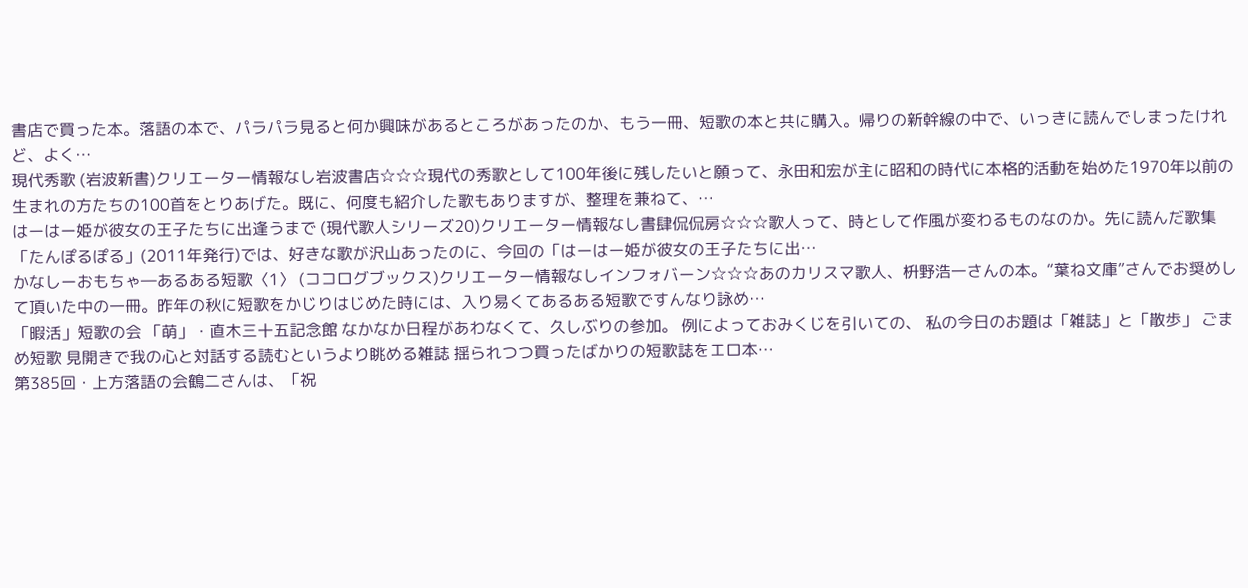書店で買った本。落語の本で、パラパラ見ると何か興味があるところがあったのか、もう一冊、短歌の本と共に購入。帰りの新幹線の中で、いっきに読んでしまったけれど、よく…
現代秀歌 (岩波新書)クリエーター情報なし岩波書店☆☆☆現代の秀歌として100年後に残したいと願って、永田和宏が主に昭和の時代に本格的活動を始めた1970年以前の生まれの方たちの100首をとりあげた。既に、何度も紹介した歌もありますが、整理を兼ねて、…
はーはー姫が彼女の王子たちに出逢うまで (現代歌人シリーズ20)クリエーター情報なし書肆侃侃房☆☆☆歌人って、時として作風が変わるものなのか。先に読んだ歌集「たんぽるぽる」(2011年発行)では、好きな歌が沢山あったのに、今回の「はーはー姫が彼女の王子たちに出…
かなしーおもちゃ―あるある短歌〈1〉 (ココログブックス)クリエーター情報なしインフォバーン☆☆☆あのカリスマ歌人、枡野浩一さんの本。“葉ね文庫”さんでお奨めして頂いた中の一冊。昨年の秋に短歌をかじりはじめた時には、入り易くてあるある短歌ですんなり詠め…
「暇活」短歌の会 「萌」・直木三十五記念館 なかなか日程があわなくて、久しぶりの参加。 例によっておみくじを引いての、 私の今日のお題は「雑誌」と「散歩」 ごまめ短歌 見開きで我の心と対話する読むというより眺める雑誌 揺られつつ買ったばかりの短歌誌をエロ本…
第385回・上方落語の会鶴二さんは、「祝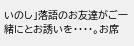いのし」落語のお友達がご一緒にとお誘いを・・・・。お席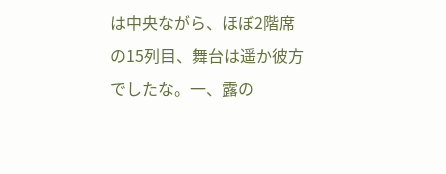は中央ながら、ほぼ2階席の15列目、舞台は遥か彼方でしたな。一、露の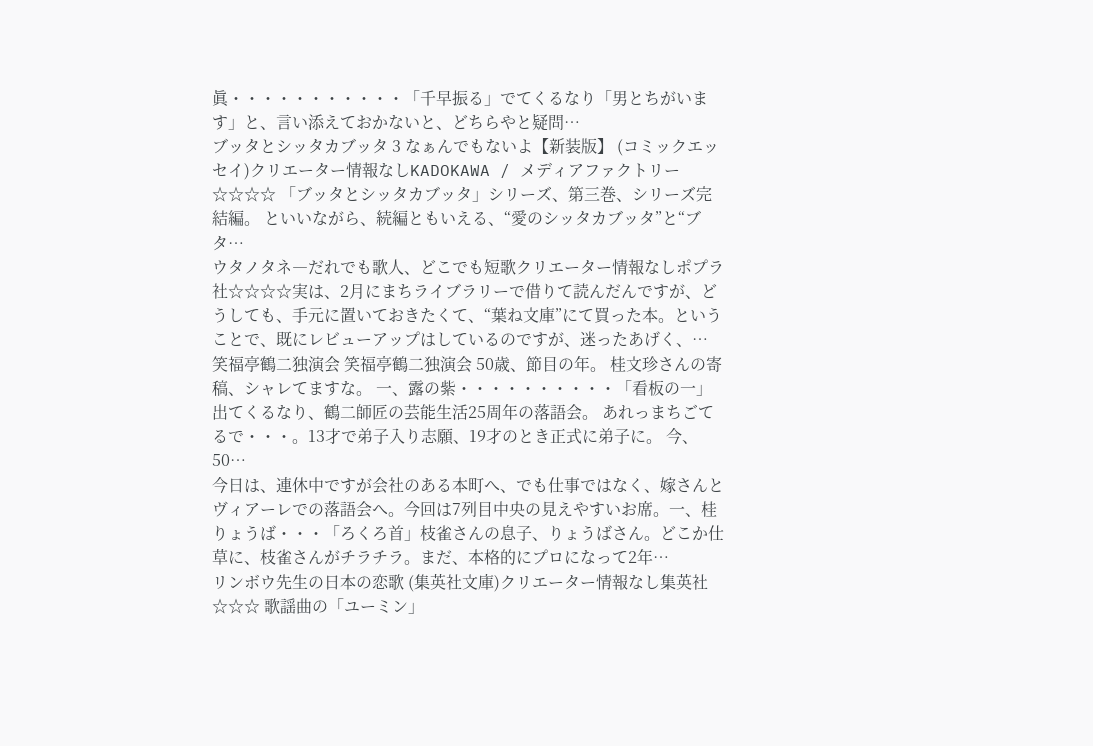眞・・・・・・・・・・・「千早振る」でてくるなり「男とちがいます」と、言い添えておかないと、どちらやと疑問…
ブッタとシッタカブッタ 3 なぁんでもないよ【新装版】 (コミックエッセイ)クリエーター情報なしKADOKAWA / メディアファクトリー ☆☆☆☆ 「ブッタとシッタカブッタ」シリーズ、第三巻、シリーズ完結編。 といいながら、続編ともいえる、“愛のシッタカブッタ”と“ブタ…
ウタノタネ―だれでも歌人、どこでも短歌クリエーター情報なしポプラ社☆☆☆☆実は、2月にまちライブラリーで借りて読んだんですが、どうしても、手元に置いておきたくて、“葉ね文庫”にて買った本。ということで、既にレビューアップはしているのですが、迷ったあげく、…
笑福亭鶴二独演会 笑福亭鶴二独演会 50歳、節目の年。 桂文珍さんの寄稿、シャレてますな。 一、露の紫・・・・・・・・・・「看板の一」 出てくるなり、鶴二師匠の芸能生活25周年の落語会。 あれっまちごてるで・・・。13才で弟子入り志願、19才のとき正式に弟子に。 今、50…
今日は、連休中ですが会社のある本町へ、でも仕事ではなく、嫁さんとヴィアーレでの落語会へ。今回は7列目中央の見えやすいお席。一、桂りょうば・・・「ろくろ首」枝雀さんの息子、りょうばさん。どこか仕草に、枝雀さんがチラチラ。まだ、本格的にプロになって2年…
リンボウ先生の日本の恋歌 (集英社文庫)クリエーター情報なし集英社 ☆☆☆ 歌謡曲の「ユーミン」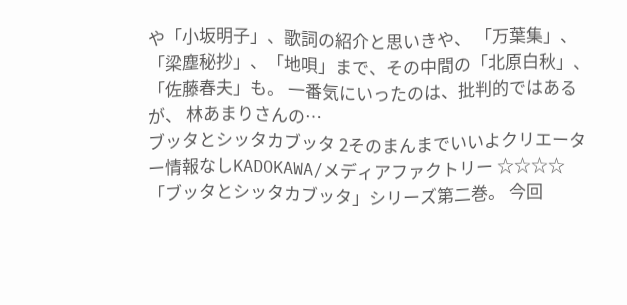や「小坂明子」、歌詞の紹介と思いきや、 「万葉集」、「梁塵秘抄」、「地唄」まで、その中間の「北原白秋」、「佐藤春夫」も。 一番気にいったのは、批判的ではあるが、 林あまりさんの…
ブッタとシッタカブッタ 2そのまんまでいいよクリエーター情報なしKADOKAWA/メディアファクトリー ☆☆☆☆ 「ブッタとシッタカブッタ」シリーズ第二巻。 今回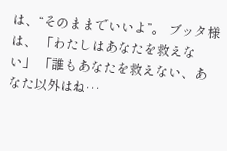は、“そのままでいいよ”。 ブッタ様は、 「わたしはあなたを救えない」 「誰もあなたを救えない、あなた以外はね…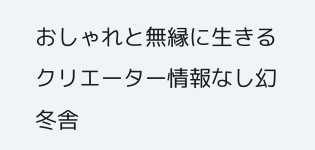おしゃれと無縁に生きるクリエーター情報なし幻冬舎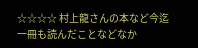☆☆☆☆ 村上龍さんの本など今迄一冊も読んだことなどなか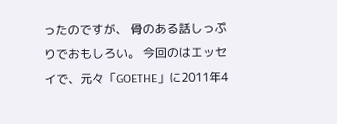ったのですが、 骨のある話しっぷりでおもしろい。 今回のはエッセイで、元々「GOETHE」に2011年4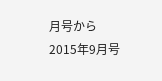月号から 2015年9月号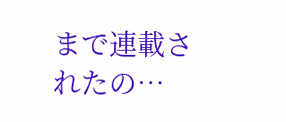まで連載されたの…